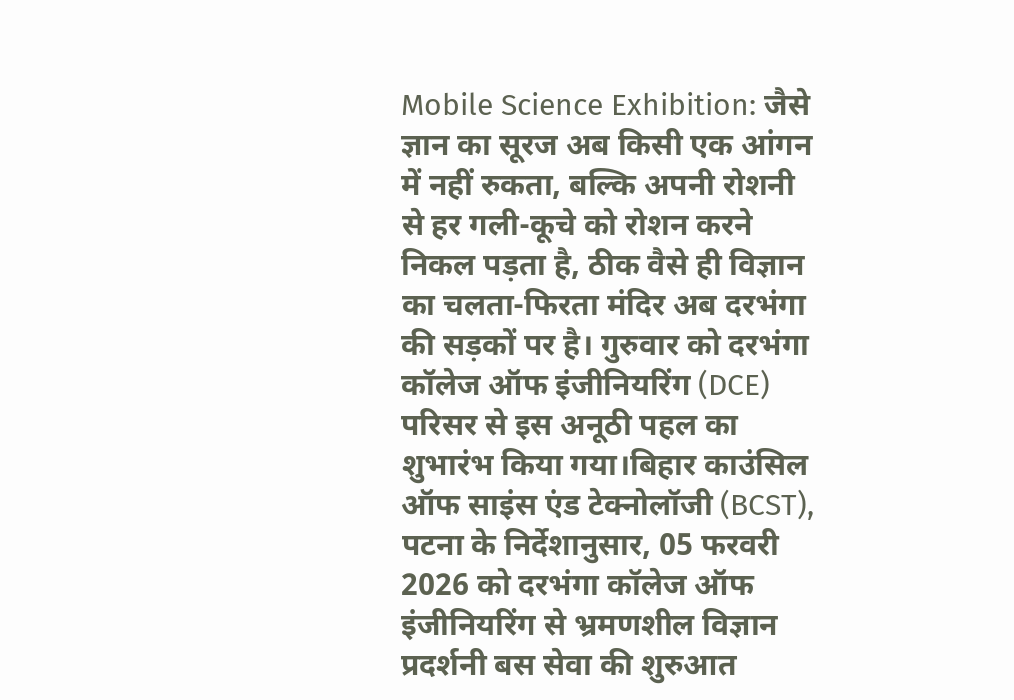Mobile Science Exhibition: जैसे ज्ञान का सूरज अब किसी एक आंगन में नहीं रुकता, बल्कि अपनी रोशनी से हर गली-कूचे को रोशन करने निकल पड़ता है, ठीक वैसे ही विज्ञान का चलता-फिरता मंदिर अब दरभंगा की सड़कों पर है। गुरुवार को दरभंगा कॉलेज ऑफ इंजीनियरिंग (DCE) परिसर से इस अनूठी पहल का शुभारंभ किया गया।बिहार काउंसिल ऑफ साइंस एंड टेक्नोलॉजी (BCST), पटना के निर्देशानुसार, 05 फरवरी 2026 को दरभंगा कॉलेज ऑफ इंजीनियरिंग से भ्रमणशील विज्ञान प्रदर्शनी बस सेवा की शुरुआत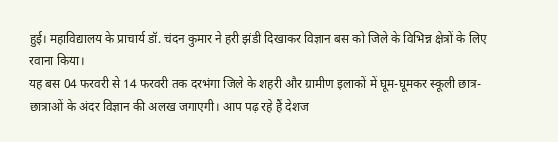हुई। महाविद्यालय के प्राचार्य डॉ. चंदन कुमार ने हरी झंडी दिखाकर विज्ञान बस को जिले के विभिन्न क्षेत्रों के लिए रवाना किया।
यह बस 04 फरवरी से 14 फरवरी तक दरभंगा जिले के शहरी और ग्रामीण इलाकों में घूम-घूमकर स्कूली छात्र-छात्राओं के अंदर विज्ञान की अलख जगाएगी। आप पढ़ रहे हैं देशज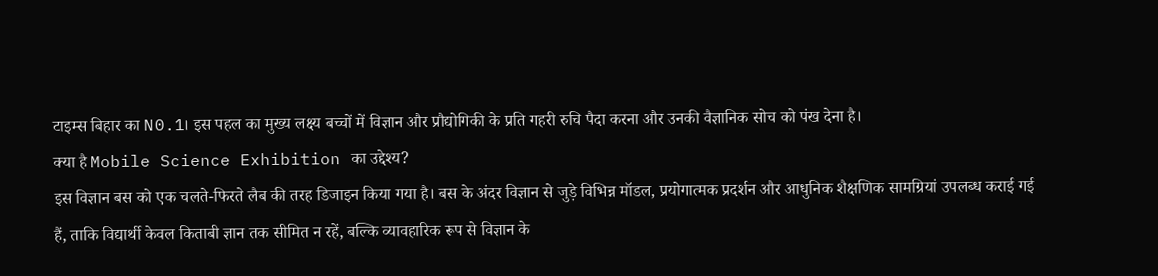टाइम्स बिहार का N0.1। इस पहल का मुख्य लक्ष्य बच्चों में विज्ञान और प्रौद्योगिकी के प्रति गहरी रुचि पैदा करना और उनकी वैज्ञानिक सोच को पंख देना है।
क्या है Mobile Science Exhibition का उद्देश्य?
इस विज्ञान बस को एक चलते-फिरते लैब की तरह डिजाइन किया गया है। बस के अंदर विज्ञान से जुड़े विभिन्न मॉडल, प्रयोगात्मक प्रदर्शन और आधुनिक शैक्षणिक सामग्रियां उपलब्ध कराई गई हैं, ताकि विद्यार्थी केवल किताबी ज्ञान तक सीमित न रहें, बल्कि व्यावहारिक रूप से विज्ञान के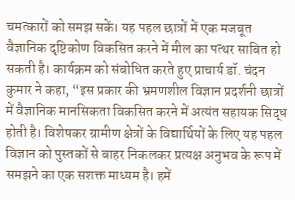चमत्कारों को समझ सकें। यह पहल छात्रों में एक मजबूत वैज्ञानिक दृष्टिकोण विकसित करने में मील का पत्थर साबित हो सकती है। कार्यक्रम को संबोधित करते हुए प्राचार्य डॉ. चंदन कुमार ने कहा, “इस प्रकार की भ्रमणशील विज्ञान प्रदर्शनी छात्रों में वैज्ञानिक मानसिकता विकसित करने में अत्यंत सहायक सिद्ध होती है। विशेषकर ग्रामीण क्षेत्रों के विद्यार्थियों के लिए यह पहल विज्ञान को पुस्तकों से बाहर निकलकर प्रत्यक्ष अनुभव के रूप में समझने का एक सशक्त माध्यम है। हमें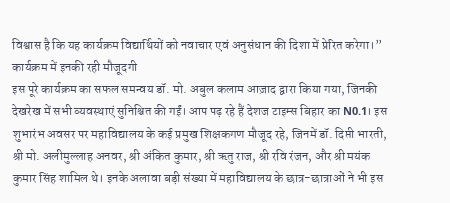विश्वास है कि यह कार्यक्रम विद्यार्थियों को नवाचार एवं अनुसंधान की दिशा में प्रेरित करेगा।”
कार्यक्रम में इनकी रही मौजूदगी
इस पूरे कार्यक्रम का सफल समन्वय डॉ. मो. अबुल कलाम आज़ाद द्वारा किया गया, जिनकी देखरेख में सभी व्यवस्थाएं सुनिश्चित की गईं। आप पढ़ रहे हैं देशज टाइम्स बिहार का N0.1। इस शुभारंभ अवसर पर महाविद्यालय के कई प्रमुख शिक्षकगण मौजूद रहे, जिनमें डॉ. दिप्ती भारती, श्री मो. अलीमुल्लाह अनवर, श्री अंकित कुमार, श्री ऋतु राज, श्री रवि रंजन, और श्री मयंक कुमार सिंह शामिल थे। इनके अलावा बड़ी संख्या में महाविद्यालय के छात्र-छात्राओं ने भी इस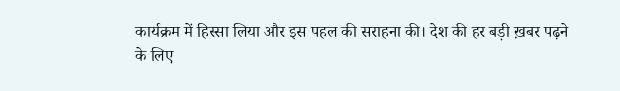कार्यक्रम में हिस्सा लिया और इस पहल की सराहना की। देश की हर बड़ी ख़बर पढ़ने के लिए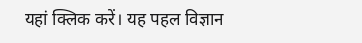यहां क्लिक करें। यह पहल विज्ञान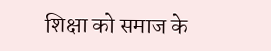शिक्षा को समाज के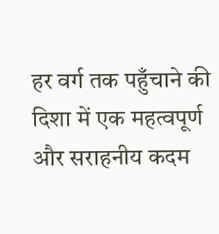हर वर्ग तक पहुँचाने की दिशा में एक महत्वपूर्ण और सराहनीय कदम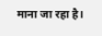माना जा रहा है।